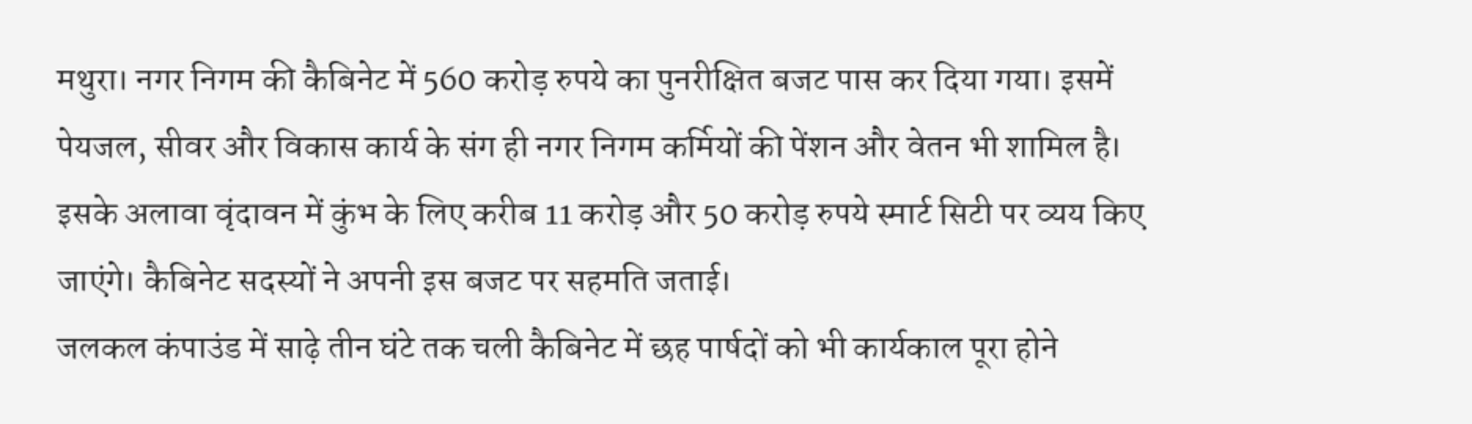मथुरा। नगर निगम की कैबिनेट में 560 करोड़ रुपये का पुनरीक्षित बजट पास कर दिया गया। इसमें पेयजल, सीवर और विकास कार्य के संग ही नगर निगम कर्मियों की पेंशन और वेतन भी शामिल है। इसके अलावा वृंदावन में कुंभ के लिए करीब 11 करोड़ और 50 करोड़ रुपये स्मार्ट सिटी पर व्यय किए जाएंगे। कैबिनेट सदस्यों ने अपनी इस बजट पर सहमति जताई।
जलकल कंपाउंड में साढ़े तीन घंटे तक चली कैबिनेट में छह पार्षदों को भी कार्यकाल पूरा होने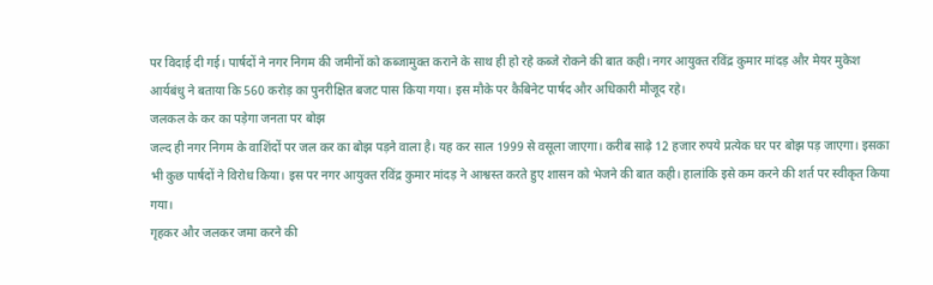पर विदाई दी गई। पार्षदों ने नगर निगम की जमीनों को कब्जामुक्त कराने के साथ ही हो रहे कब्जे रोकने की बात कही। नगर आयुक्त रविंद्र कुमार मांदड़ और मेयर मुकेश आर्यबंधु ने बताया कि 560 करोड़ का पुनरीक्षित बजट पास किया गया। इस मौके पर कैबिनेट पार्षद और अधिकारी मौजूद रहे।
जलकल के कर का पड़ेगा जनता पर बोझ
जल्द ही नगर निगम के वाशिंदों पर जल कर का बोझ पड़ने वाला है। यह कर साल 1999 से वसूला जाएगा। करीब साढ़े 12 हजार रुपये प्रत्येक घर पर बोझ पड़ जाएगा। इसका भी कुछ पार्षदों ने विरोध किया। इस पर नगर आयुक्त रविंद्र कुमार मांदड़ ने आश्वस्त करते हुए शासन को भेजने की बात कही। हालांकि इसे कम करने की शर्त पर स्वीकृत किया गया।
गृहकर और जलकर जमा करने की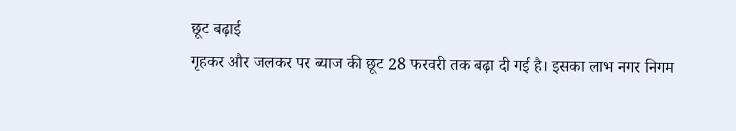छूट बढ़ाई
गृहकर और जलकर पर ब्याज की छूट 28 फरवरी तक बढ़ा दी गई है। इसका लाभ नगर निगम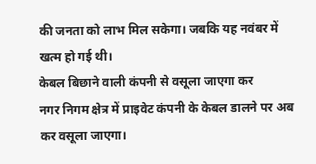की जनता को लाभ मिल सकेगा। जबकि यह नवंबर में खत्म हो गई थी।
केबल बिछाने वाली कंपनी से वसूला जाएगा कर
नगर निगम क्षेत्र में प्राइवेट कंपनी के केबल डालने पर अब कर वसूला जाएगा।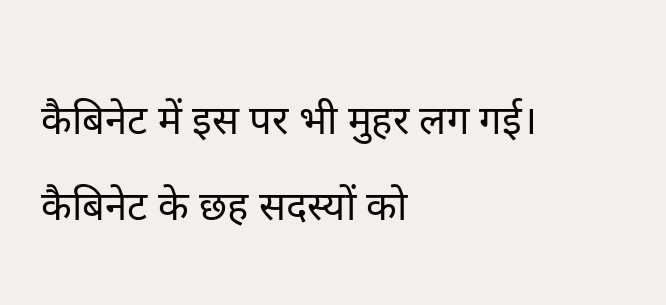कैबिनेट में इस पर भी मुहर लग गई।
कैबिनेट के छह सदस्यों को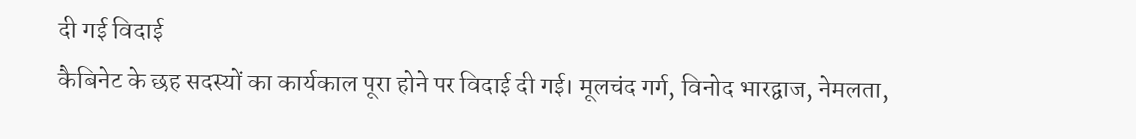दी गई विदाई
कैबिनेट के छह सदस्यों का कार्यकाल पूरा होने पर विदाई दी गई। मूलचंद गर्ग, विनोद भारद्वाज, नेमलता,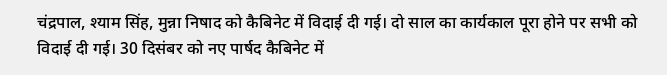चंद्रपाल, श्याम सिंह, मुन्ना निषाद को कैबिनेट में विदाई दी गई। दो साल का कार्यकाल पूरा होने पर सभी को विदाई दी गई। 30 दिसंबर को नए पार्षद कैबिनेट में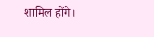शामिल होंगे।